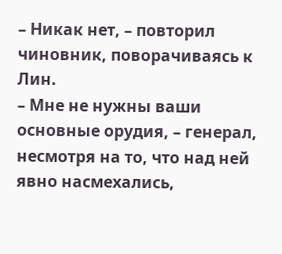– Никак нет, – повторил чиновник, поворачиваясь к Лин.
– Мне не нужны ваши основные орудия, – генерал, несмотря на то, что над ней явно насмехались,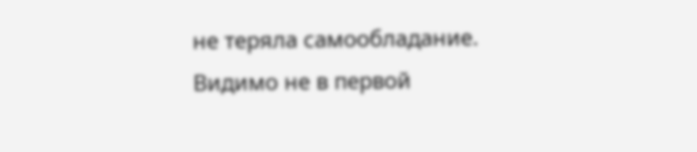не теряла самообладание. Видимо не в первой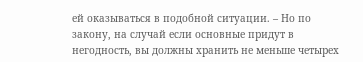ей оказываться в подобной ситуации. – Но по закону, на случай если основные придут в негодность, вы должны хранить не меньше четырех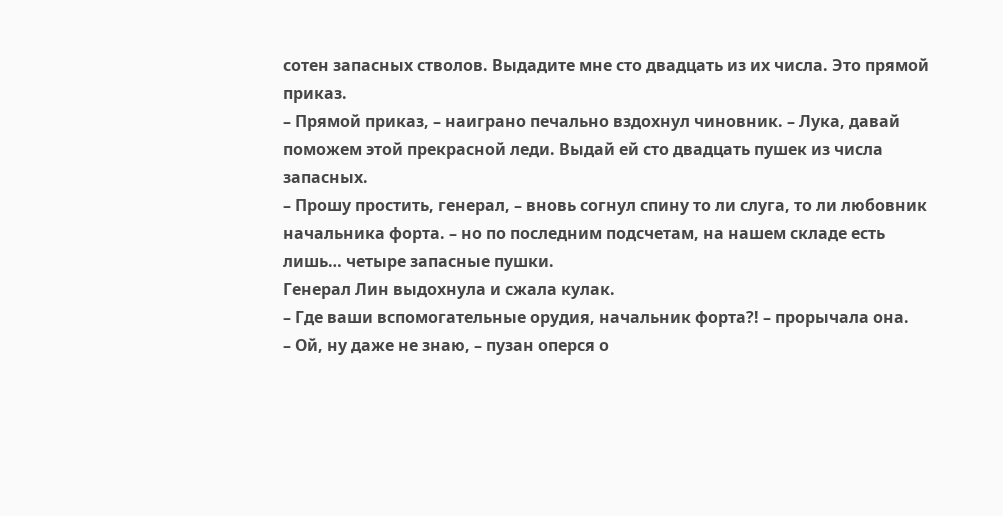сотен запасных стволов. Выдадите мне сто двадцать из их числа. Это прямой приказ.
– Прямой приказ, – наиграно печально вздохнул чиновник. – Лука, давай поможем этой прекрасной леди. Выдай ей сто двадцать пушек из числа запасных.
– Прошу простить, генерал, – вновь согнул спину то ли слуга, то ли любовник начальника форта. – но по последним подсчетам, на нашем складе есть лишь… четыре запасные пушки.
Генерал Лин выдохнула и сжала кулак.
– Где ваши вспомогательные орудия, начальник форта?! – прорычала она.
– Ой, ну даже не знаю, – пузан оперся о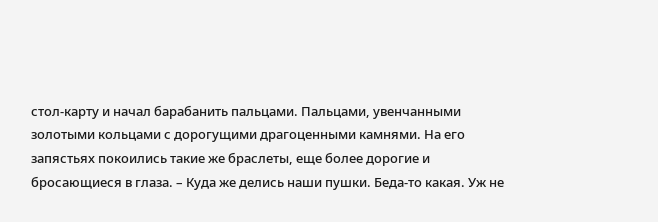стол-карту и начал барабанить пальцами. Пальцами, увенчанными золотыми кольцами с дорогущими драгоценными камнями. На его запястьях покоились такие же браслеты, еще более дорогие и бросающиеся в глаза. – Куда же делись наши пушки. Беда-то какая. Уж не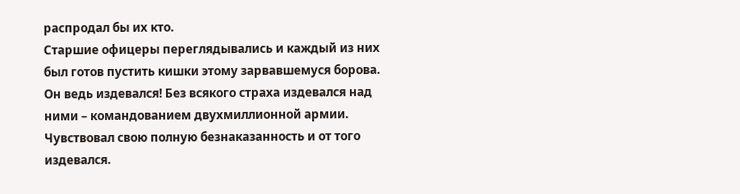распродал бы их кто.
Старшие офицеры переглядывались и каждый из них был готов пустить кишки этому зарвавшемуся борова. Он ведь издевался! Без всякого страха издевался над ними – командованием двухмиллионной армии. Чувствовал свою полную безнаказанность и от того издевался.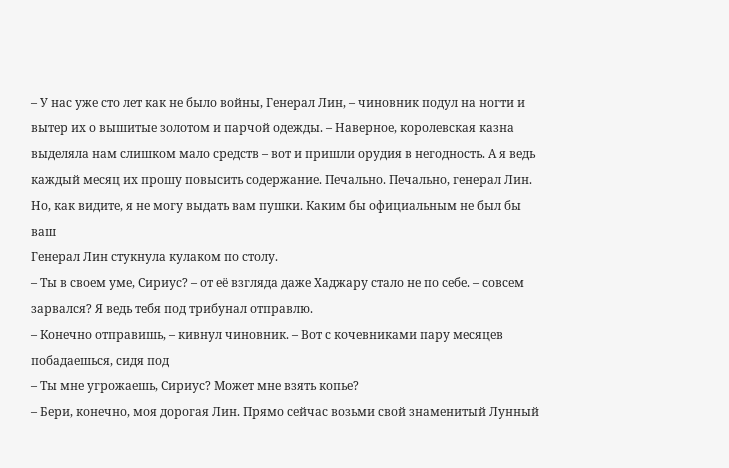– У нас уже сто лет как не было войны, Генерал Лин, – чиновник подул на ногти и вытер их о вышитые золотом и парчой одежды. – Наверное, королевская казна выделяла нам слишком мало средств – вот и пришли орудия в негодность. А я ведь каждый месяц их прошу повысить содержание. Печально. Печально, генерал Лин. Но, как видите, я не могу выдать вам пушки. Каким бы официальным не был бы ваш
Генерал Лин стукнула кулаком по столу.
– Ты в своем уме, Сириус? – от её взгляда даже Хаджару стало не по себе. – совсем зарвался? Я ведь тебя под трибунал отправлю.
– Конечно отправишь, – кивнул чиновник. – Вот с кочевниками пару месяцев побадаешься, сидя под
– Ты мне угрожаешь, Сириус? Может мне взять копье?
– Бери, конечно, моя дорогая Лин. Прямо сейчас возьми свой знаменитый Лунный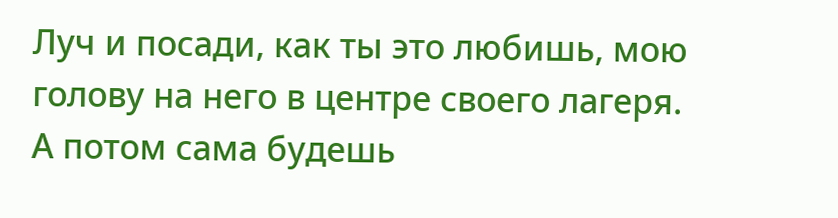Луч и посади, как ты это любишь, мою голову на него в центре своего лагеря. А потом сама будешь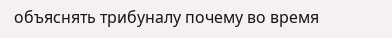объяснять трибуналу почему во время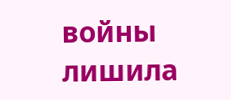войны лишила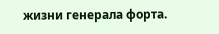жизни генерала форта.